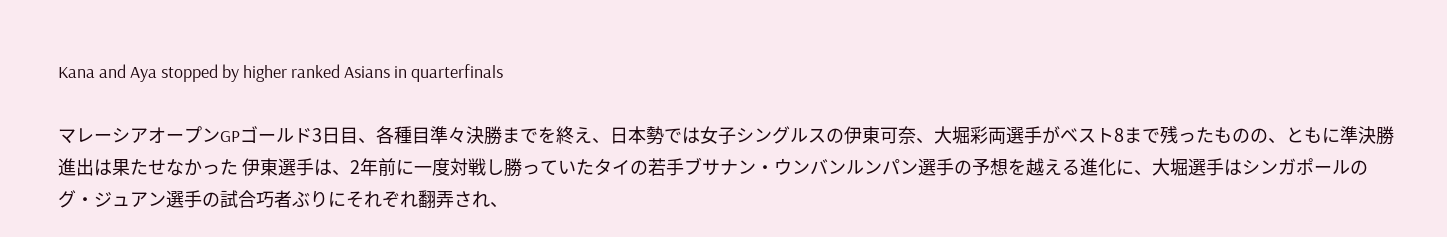Kana and Aya stopped by higher ranked Asians in quarterfinals

マレーシアオープンGPゴールド3日目、各種目準々決勝までを終え、日本勢では女子シングルスの伊東可奈、大堀彩両選手がベスト8まで残ったものの、ともに準決勝進出は果たせなかった 伊東選手は、2年前に一度対戦し勝っていたタイの若手ブサナン・ウンバンルンパン選手の予想を越える進化に、大堀選手はシンガポールのグ・ジュアン選手の試合巧者ぶりにそれぞれ翻弄され、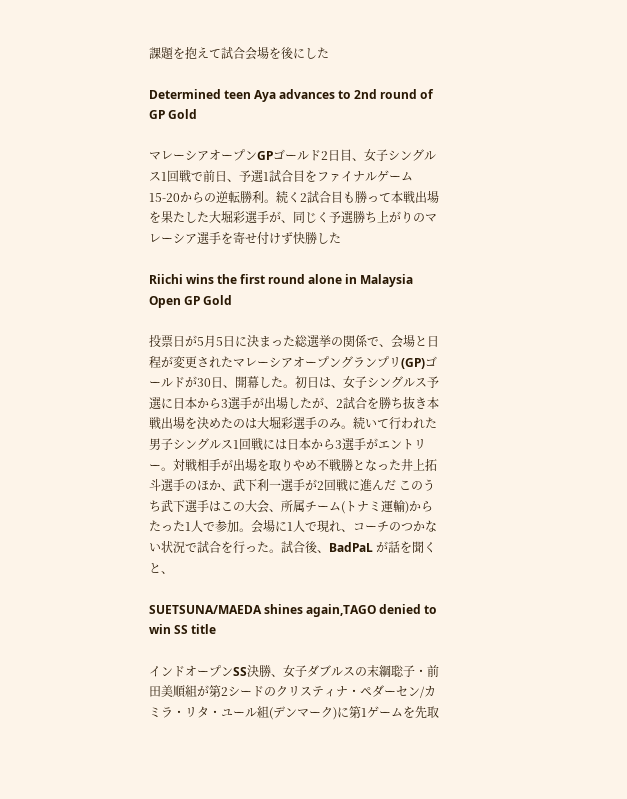課題を抱えて試合会場を後にした

Determined teen Aya advances to 2nd round of GP Gold

マレーシアオープンGPゴールド2日目、女子シングルス1回戦で前日、予選1試合目をファイナルゲーム15-20からの逆転勝利。続く2試合目も勝って本戦出場を果たした大堀彩選手が、同じく予選勝ち上がりのマレーシア選手を寄せ付けず快勝した

Riichi wins the first round alone in Malaysia Open GP Gold

投票日が5月5日に決まった総選挙の関係で、会場と日程が変更されたマレーシアオープングランプリ(GP)ゴールドが30日、開幕した。初日は、女子シングルス予選に日本から3選手が出場したが、2試合を勝ち抜き本戦出場を決めたのは大堀彩選手のみ。続いて行われた男子シングルス1回戦には日本から3選手がエントリー。対戦相手が出場を取りやめ不戦勝となった井上拓斗選手のほか、武下利一選手が2回戦に進んだ このうち武下選手はこの大会、所属チーム(トナミ運輸)からたった1人で参加。会場に1人で現れ、コーチのつかない状況で試合を行った。試合後、BadPaL が話を聞くと、

SUETSUNA/MAEDA shines again,TAGO denied to win SS title

インドオープンSS決勝、女子ダブルスの末綱聡子・前田美順組が第2シードのクリスティナ・ペダーセン/カミラ・リタ・ユール組(デンマーク)に第1ゲームを先取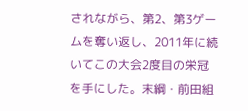されながら、第2、第3ゲームを奪い返し、2011年に続いてこの大会2度目の栄冠を手にした。末綱・前田組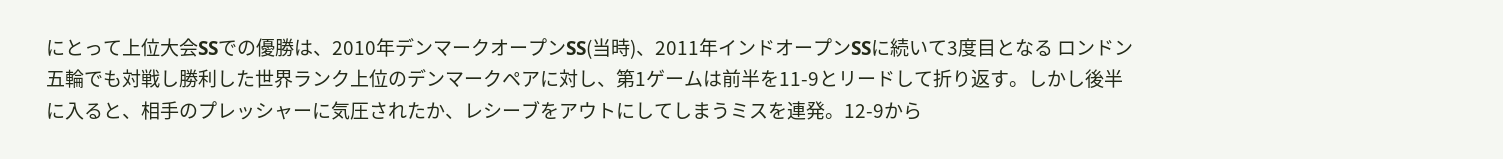にとって上位大会SSでの優勝は、2010年デンマークオープンSS(当時)、2011年インドオープンSSに続いて3度目となる ロンドン五輪でも対戦し勝利した世界ランク上位のデンマークペアに対し、第1ゲームは前半を11-9とリードして折り返す。しかし後半に入ると、相手のプレッシャーに気圧されたか、レシーブをアウトにしてしまうミスを連発。12-9から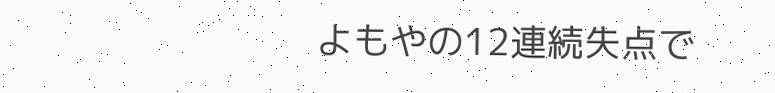よもやの12連続失点で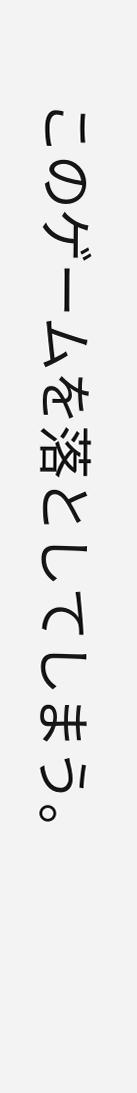このゲームを落としてしまう。